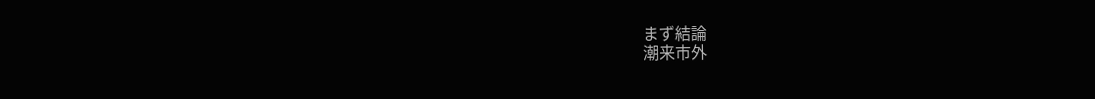まず結論
潮来市外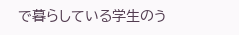で暮らしている学生のう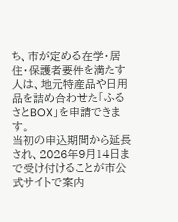ち、市が定める在学・居住・保護者要件を満たす人は、地元特産品や日用品を詰め合わせた「ふるさとBOX」を申請できます。
当初の申込期間から延長され、2026年9月14日まで受け付けることが市公式サイトで案内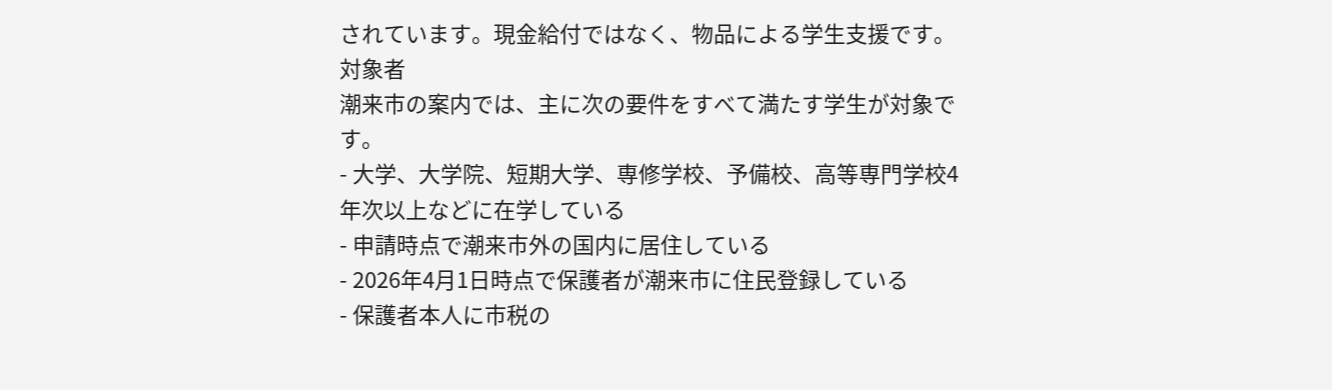されています。現金給付ではなく、物品による学生支援です。
対象者
潮来市の案内では、主に次の要件をすべて満たす学生が対象です。
- 大学、大学院、短期大学、専修学校、予備校、高等専門学校4年次以上などに在学している
- 申請時点で潮来市外の国内に居住している
- 2026年4月1日時点で保護者が潮来市に住民登録している
- 保護者本人に市税の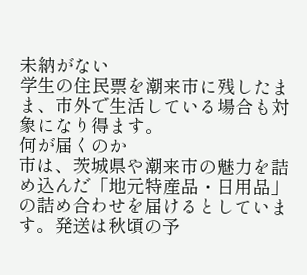未納がない
学生の住民票を潮来市に残したまま、市外で生活している場合も対象になり得ます。
何が届くのか
市は、茨城県や潮来市の魅力を詰め込んだ「地元特産品・日用品」の詰め合わせを届けるとしています。発送は秋頃の予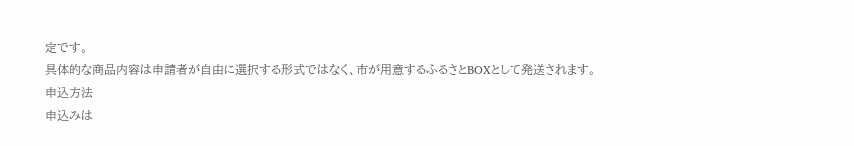定です。
具体的な商品内容は申請者が自由に選択する形式ではなく、市が用意するふるさとBOXとして発送されます。
申込方法
申込みは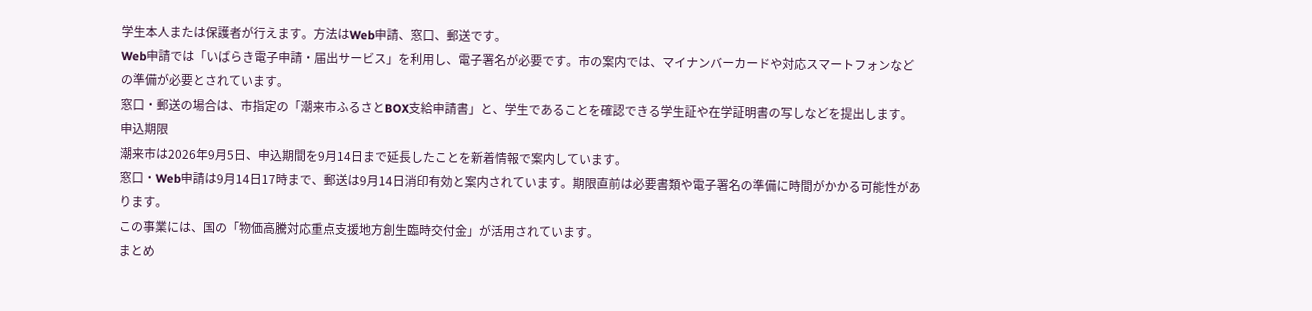学生本人または保護者が行えます。方法はWeb申請、窓口、郵送です。
Web申請では「いばらき電子申請・届出サービス」を利用し、電子署名が必要です。市の案内では、マイナンバーカードや対応スマートフォンなどの準備が必要とされています。
窓口・郵送の場合は、市指定の「潮来市ふるさとBOX支給申請書」と、学生であることを確認できる学生証や在学証明書の写しなどを提出します。
申込期限
潮来市は2026年9月5日、申込期間を9月14日まで延長したことを新着情報で案内しています。
窓口・Web申請は9月14日17時まで、郵送は9月14日消印有効と案内されています。期限直前は必要書類や電子署名の準備に時間がかかる可能性があります。
この事業には、国の「物価高騰対応重点支援地方創生臨時交付金」が活用されています。
まとめ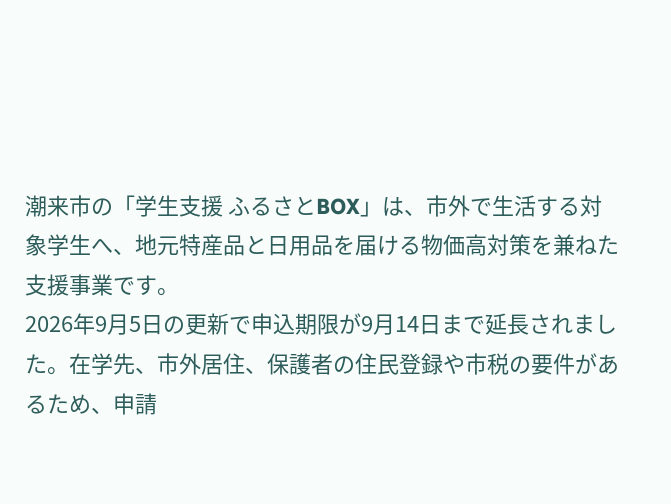潮来市の「学生支援 ふるさとBOX」は、市外で生活する対象学生へ、地元特産品と日用品を届ける物価高対策を兼ねた支援事業です。
2026年9月5日の更新で申込期限が9月14日まで延長されました。在学先、市外居住、保護者の住民登録や市税の要件があるため、申請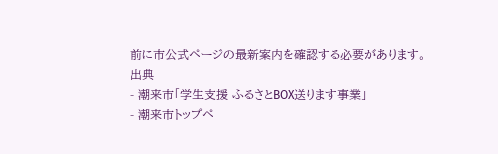前に市公式ページの最新案内を確認する必要があります。
出典
- 潮来市「学生支援 ふるさとBOX送ります事業」
- 潮来市トップペ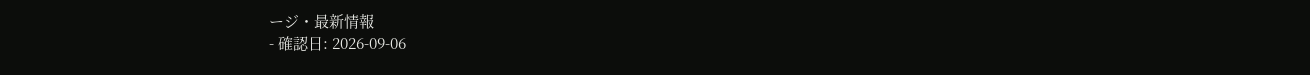ージ・最新情報
- 確認日: 2026-09-06